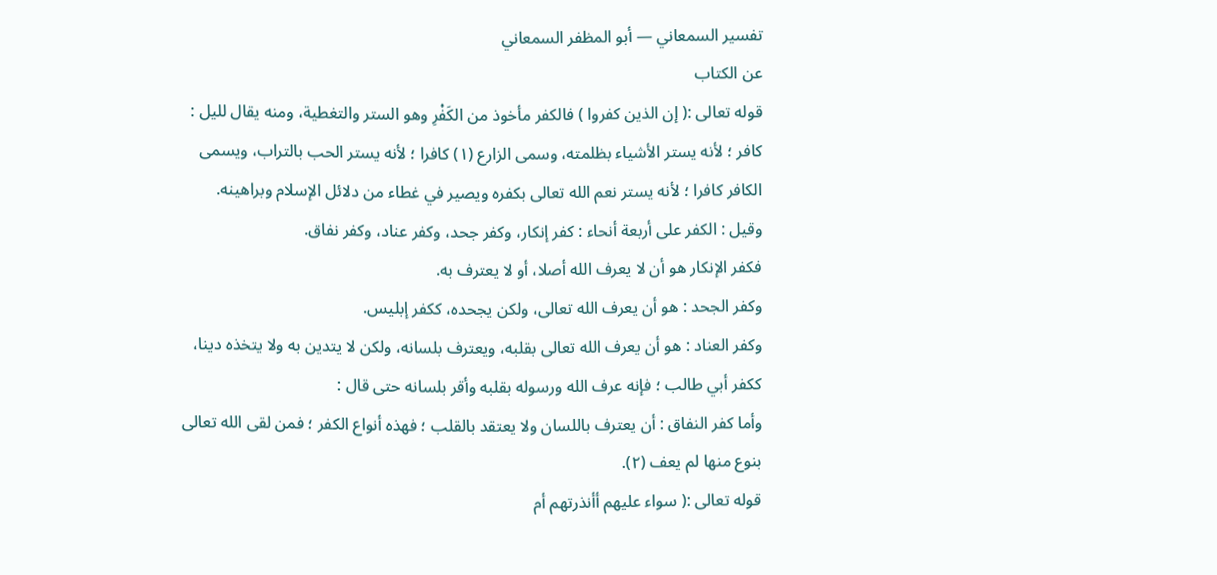تفسير السمعاني — أبو المظفر السمعاني
عن الكتاب
قوله تعالى :( إن الذين كفروا ) فالكفر مأخوذ من الكَفْرِ وهو الستر والتغطية، ومنه يقال لليل : كافر ؛ لأنه يستر الأشياء بظلمته، وسمى الزارع (١) كافرا ؛ لأنه يستر الحب بالتراب، ويسمى الكافر كافرا ؛ لأنه يستر نعم الله تعالى بكفره ويصير في غطاء من دلائل الإسلام وبراهينه.
وقيل : الكفر على أربعة أنحاء : كفر إنكار، وكفر جحد، وكفر عناد، وكفر نفاق.
فكفر الإنكار هو أن لا يعرف الله أصلا، أو لا يعترف به.
وكفر الجحد : هو أن يعرف الله تعالى، ولكن يجحده، ككفر إبليس.
وكفر العناد : هو أن يعرف الله تعالى بقلبه، ويعترف بلسانه، ولكن لا يتدين به ولا يتخذه دينا، ككفر أبي طالب ؛ فإنه عرف الله ورسوله بقلبه وأقر بلسانه حتى قال :
وأما كفر النفاق : أن يعترف باللسان ولا يعتقد بالقلب ؛ فهذه أنواع الكفر ؛ فمن لقى الله تعالى بنوع منها لم يعف (٢).
قوله تعالى :( سواء عليهم أأنذرتهم أم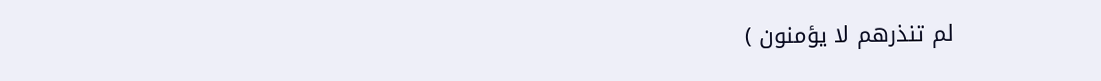لم تنذرهم لا يؤمنون )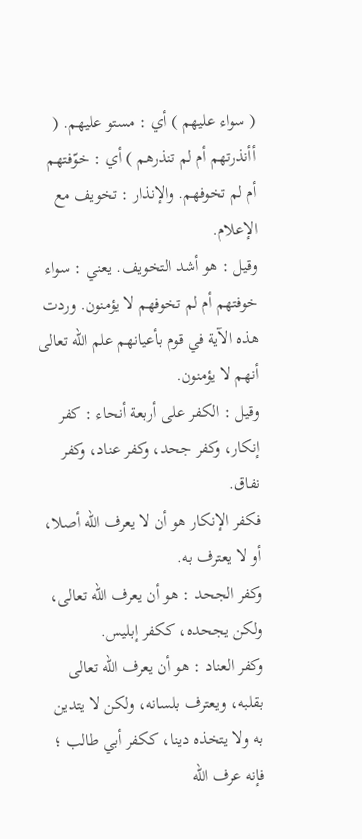( سواء عليهم ) أي : مستو عليهم. ( أأنذرتهم أم لم تنذرهم ) أي : خوّفتهم أم لم تخوفهم. والإنذار : تخويف مع الإعلام.
وقيل : هو أشد التخويف. يعني : سواء خوفتهم أم لم تخوفهم لا يؤمنون. وردت هذه الآية في قوم بأعيانهم علم الله تعالى أنهم لا يؤمنون.
وقيل : الكفر على أربعة أنحاء : كفر إنكار، وكفر جحد، وكفر عناد، وكفر نفاق.
فكفر الإنكار هو أن لا يعرف الله أصلا، أو لا يعترف به.
وكفر الجحد : هو أن يعرف الله تعالى، ولكن يجحده، ككفر إبليس.
وكفر العناد : هو أن يعرف الله تعالى بقلبه، ويعترف بلسانه، ولكن لا يتدين به ولا يتخذه دينا، ككفر أبي طالب ؛ فإنه عرف الله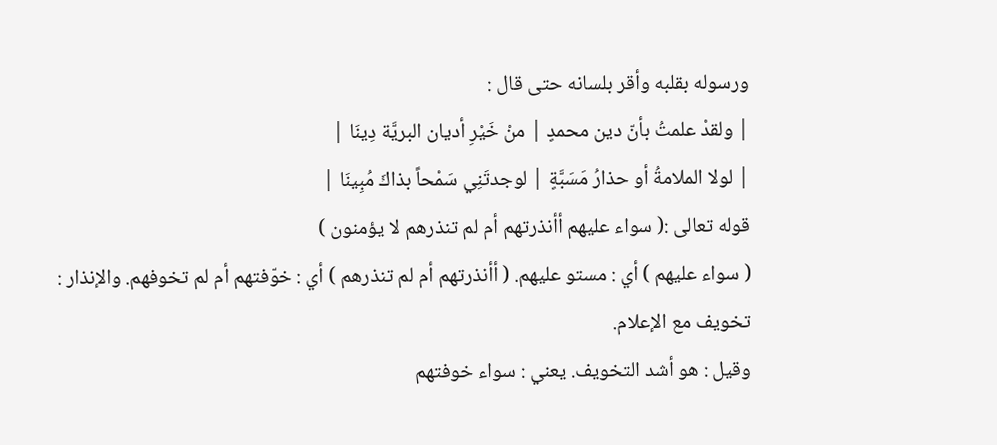ورسوله بقلبه وأقر بلسانه حتى قال :
| ولقدْ علمتُ بأنّ دين محمدٍ | منْ خَيْرِ أديان البريَّة دِينَا |
| لولا الملامةُ أو حذارُ مَسَبَّةٍ | لوجدتَنِي سَمْحاً بذاكَ مُبِينَا |
قوله تعالى :( سواء عليهم أأنذرتهم أم لم تنذرهم لا يؤمنون )
( سواء عليهم ) أي : مستو عليهم. ( أأنذرتهم أم لم تنذرهم ) أي : خوّفتهم أم لم تخوفهم. والإنذار : تخويف مع الإعلام.
وقيل : هو أشد التخويف. يعني : سواء خوفتهم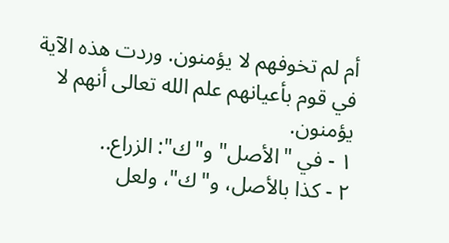أم لم تخوفهم لا يؤمنون. وردت هذه الآية في قوم بأعيانهم علم الله تعالى أنهم لا يؤمنون.
١ - في "الأصل" و"ك": الزراع..
٢ - كذا بالأصل، و"ك"، ولعل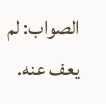الصواب: لم يعف عنه.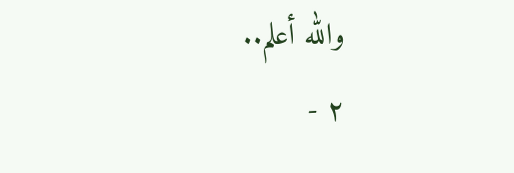والله أعلم..
٢ -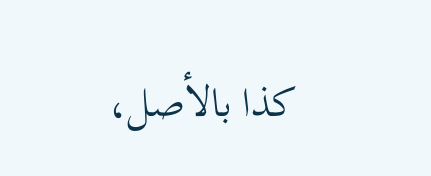كذا بالأصل،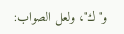و"ك"، ولعل الصواب: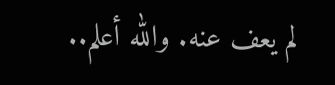لم يعف عنه. والله أعلم..